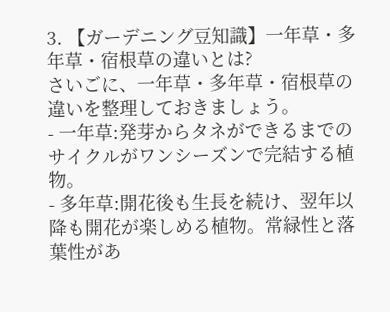3. 【ガーデニング豆知識】一年草・多年草・宿根草の違いとは?
さいごに、一年草・多年草・宿根草の違いを整理しておきましょう。
- 一年草:発芽からタネができるまでのサイクルがワンシーズンで完結する植物。
- 多年草:開花後も生長を続け、翌年以降も開花が楽しめる植物。常緑性と落葉性があ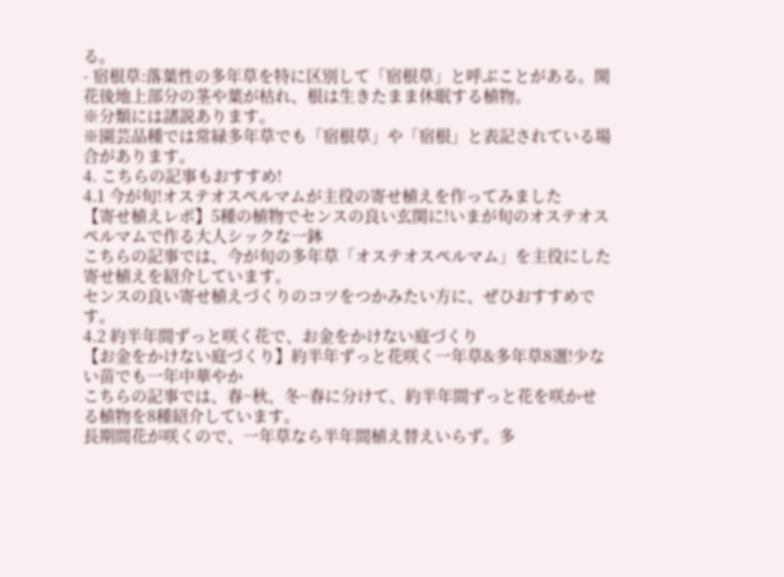る。
- 宿根草:落葉性の多年草を特に区別して「宿根草」と呼ぶことがある。開花後地上部分の茎や葉が枯れ、根は生きたまま休眠する植物。
※分類には諸説あります。
※園芸品種では常緑多年草でも「宿根草」や「宿根」と表記されている場合があります。
4. こちらの記事もおすすめ!
4.1 今が旬!オステオスペルマムが主役の寄せ植えを作ってみました
【寄せ植えレポ】5種の植物でセンスの良い玄関に!いまが旬のオステオスペルマムで作る大人シックな一鉢
こちらの記事では、今が旬の多年草「オステオスペルマム」を主役にした寄せ植えを紹介しています。
センスの良い寄せ植えづくりのコツをつかみたい方に、ぜひおすすめです。
4.2 約半年間ずっと咲く花で、お金をかけない庭づくり
【お金をかけない庭づくり】約半年ずっと花咲く一年草&多年草8選!少ない苗でも一年中華やか
こちらの記事では、春~秋、冬~春に分けて、約半年間ずっと花を咲かせる植物を8種紹介しています。
長期間花が咲くので、一年草なら半年間植え替えいらず。多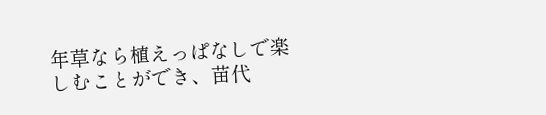年草なら植えっぱなしで楽しむことができ、苗代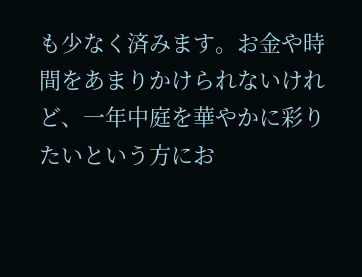も少なく済みます。お金や時間をあまりかけられないけれど、一年中庭を華やかに彩りたいという方にお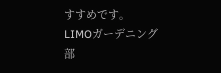すすめです。
LIMOガーデニング部